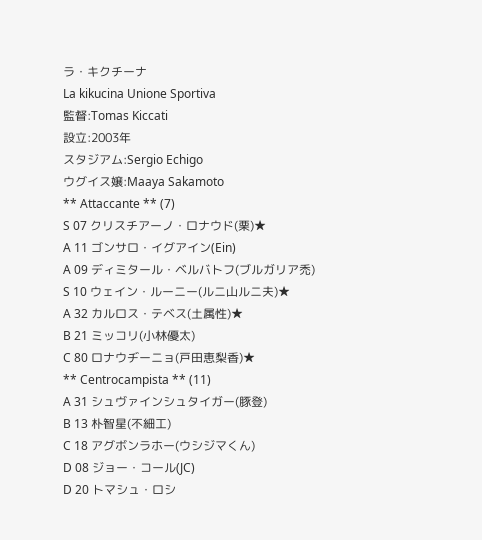ラ・キクチーナ
La kikucina Unione Sportiva
監督:Tomas Kiccati
設立:2003年
スタジアム:Sergio Echigo
ウグイス嬢:Maaya Sakamoto
** Attaccante ** (7)
S 07 クリスチアーノ・ロナウド(栗)★
A 11 ゴンサロ・イグアイン(Ein)
A 09 ディミタール・ベルバトフ(ブルガリア禿)
S 10 ウェイン・ルーニー(ルニ山ルニ夫)★
A 32 カルロス・テベス(土属性)★
B 21 ミッコリ(小林優太)
C 80 ロナウヂーニョ(戸田恵梨香)★
** Centrocampista ** (11)
A 31 シュヴァインシュタイガー(豚登)
B 13 朴智星(不細工)
C 18 アグボンラホー(ウシジマくん)
D 08 ジョー・コール(JC)
D 20 トマシュ・ロシ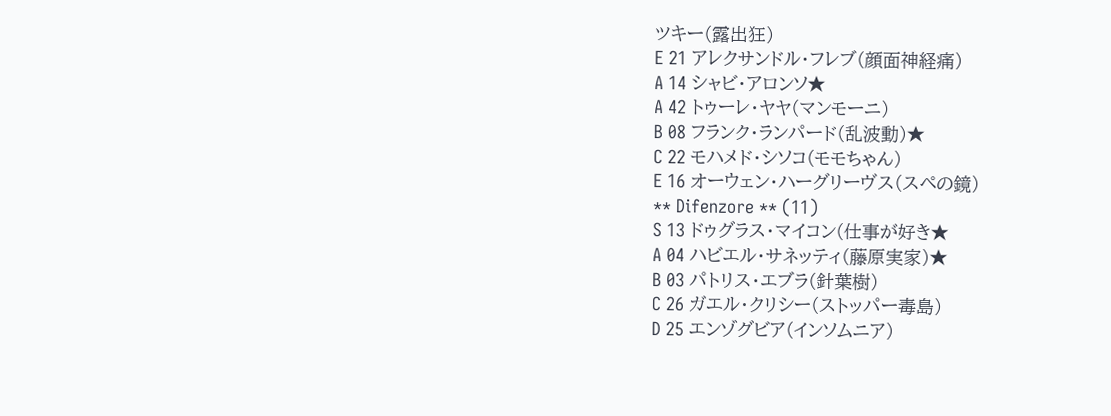ツキー(露出狂)
E 21 アレクサンドル・フレブ(顔面神経痛)
A 14 シャビ・アロンソ★
A 42 トゥーレ・ヤヤ(マンモーニ)
B 08 フランク・ランパード(乱波動)★
C 22 モハメド・シソコ(モモちゃん)
E 16 オーウェン・ハーグリーヴス(スペの鏡)
** Difenzore ** (11)
S 13 ドゥグラス・マイコン(仕事が好き★
A 04 ハビエル・サネッティ(藤原実家)★
B 03 パトリス・エブラ(針葉樹)
C 26 ガエル・クリシー(ストッパー毒島)
D 25 エンゾグビア(インソムニア)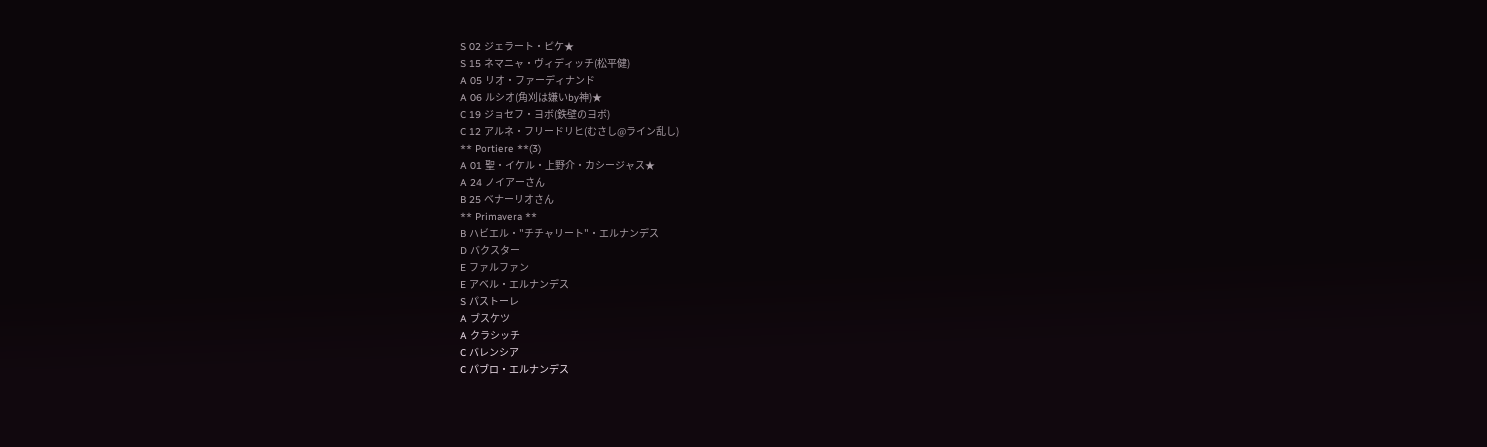S 02 ジェラート・ピケ★
S 15 ネマニャ・ヴィディッチ(松平健)
A 05 リオ・ファーディナンド
A 06 ルシオ(角刈は嫌いby神)★
C 19 ジョセフ・ヨボ(鉄壁のヨボ)
C 12 アルネ・フリードリヒ(むさし@ライン乱し)
** Portiere **(3)
A 01 聖・イケル・上野介・カシージャス★
A 24 ノイアーさん
B 25 ベナーリオさん
** Primavera **
B ハビエル・"チチャリート"・エルナンデス
D バクスター
E ファルファン
E アベル・エルナンデス
S パストーレ
A ブスケツ
A クラシッチ
C バレンシア
C パブロ・エルナンデス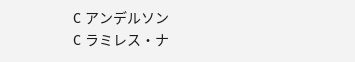C アンデルソン
C ラミレス・ナ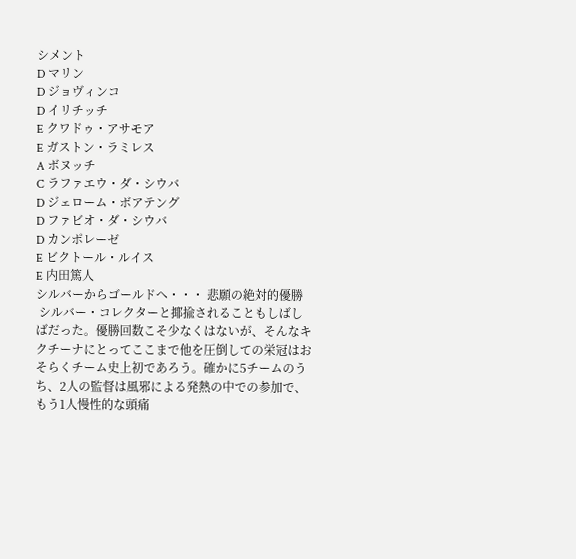シメント
D マリン
D ジョヴィンコ
D イリチッチ
E クワドゥ・アサモア
E ガストン・ラミレス
A ボヌッチ
C ラファエウ・ダ・シウバ
D ジェローム・ボアテング
D ファビオ・ダ・シウバ
D カンポレーゼ
E ビクトール・ルイス
E 内田篤人
シルバーからゴールドへ・・・ 悲願の絶対的優勝
 シルバー・コレクターと揶揄されることもしばしばだった。優勝回数こそ少なくはないが、そんなキクチーナにとってここまで他を圧倒しての栄冠はおそらくチーム史上初であろう。確かに5チームのうち、2人の監督は風邪による発熱の中での参加で、もう1人慢性的な頭痛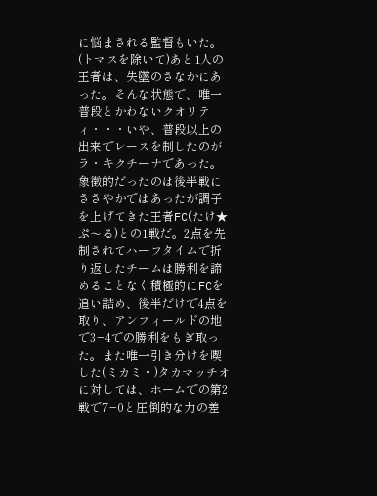に悩まされる監督もいた。(トマスを除いて)あと1人の王者は、失墜のさなかにあった。そんな状態で、唯一普段とかわないクオリティ・・・いや、普段以上の出来でレースを制したのがラ・キクチーナであった。象徴的だったのは後半戦にささやかではあったが調子を上げてきた王者FC(たけ★ぷ〜る)との1戦だ。2点を先制されてハーフタイムで折り返したチームは勝利を諦めることなく積極的にFCを追い詰め、後半だけで4点を取り、アンフィールドの地で3−4での勝利をもぎ取った。また唯一引き分けを喫した(ミカミ・)タカマッチオに対しては、ホームでの第2戦で7−0と圧倒的な力の差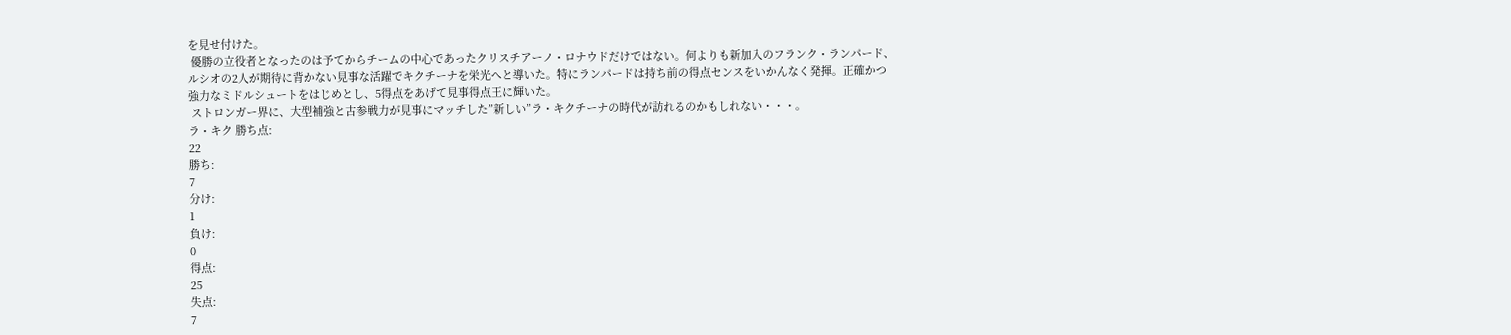を見せ付けた。
 優勝の立役者となったのは予てからチームの中心であったクリスチアーノ・ロナウドだけではない。何よりも新加入のフランク・ランパード、ルシオの2人が期待に背かない見事な活躍でキクチーナを栄光へと導いた。特にランパードは持ち前の得点センスをいかんなく発揮。正確かつ強力なミドルシュートをはじめとし、5得点をあげて見事得点王に輝いた。
 ストロンガー界に、大型補強と古参戦力が見事にマッチした”新しい”ラ・キクチーナの時代が訪れるのかもしれない・・・。
ラ・キク 勝ち点:
22
勝ち:
7
分け:
1
負け:
0
得点:
25
失点:
7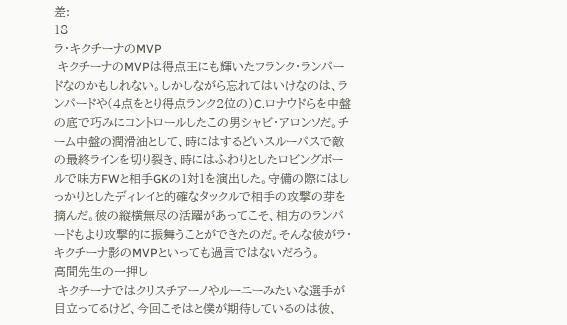差:
18
ラ・キクチーナのMVP
 キクチーナのMVPは得点王にも輝いたフランク・ランパードなのかもしれない。しかしながら忘れてはいけなのは、ランパードや(4点をとり得点ランク2位の)C.ロナウドらを中盤の底で巧みにコントロールしたこの男シャビ・アロンソだ。チーム中盤の潤滑油として、時にはするどいスルーパスで敵の最終ラインを切り裂き、時にはふわりとしたロビングボールで味方FWと相手GKの1対1を演出した。守備の際にはしっかりとしたディレイと的確なタックルで相手の攻撃の芽を摘んだ。彼の縦横無尽の活躍があってこそ、相方のランパードもより攻撃的に振舞うことができたのだ。そんな彼がラ・キクチーナ影のMVPといっても過言ではないだろう。
高間先生の一押し
 キクチーナではクリスチアーノやルーニーみたいな選手が目立ってるけど、今回こそはと僕が期待しているのは彼、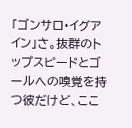「ゴンサロ・イグアイン」さ。抜群のトップスピードとゴールへの嗅覚を持つ彼だけど、ここ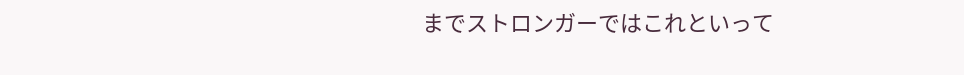までストロンガーではこれといって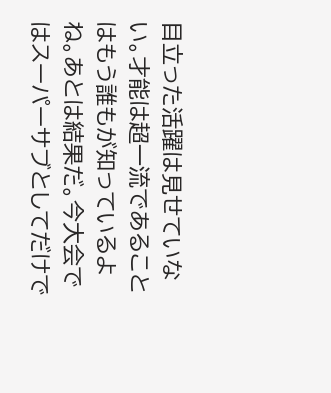目立った活躍は見せていない。才能は超一流であることはもう誰もが知っているよね。あとは結果だ。今大会ではスーパーサブとしてだけで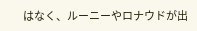はなく、ルーニーやロナウドが出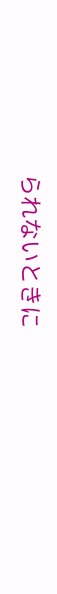られないときに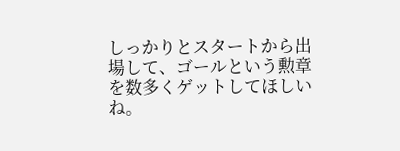しっかりとスタートから出場して、ゴールという勲章を数多くゲットしてほしいね。